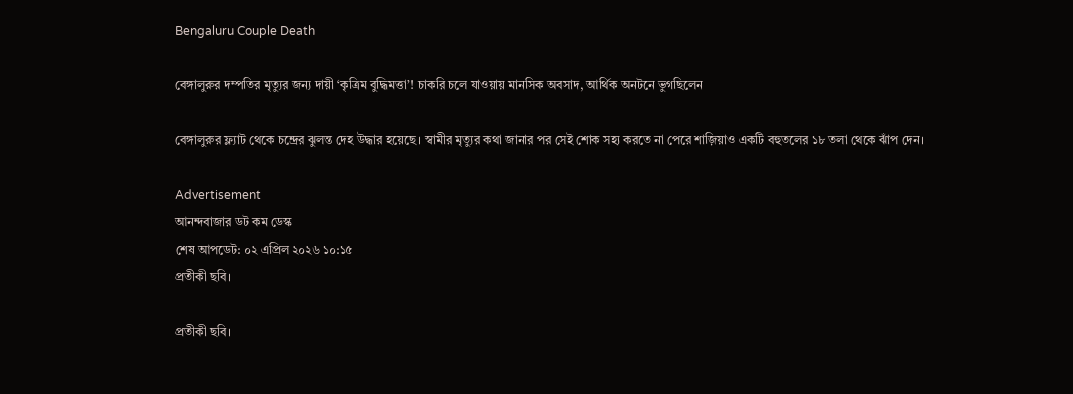Bengaluru Couple Death

বেঙ্গালুরুর দম্পতির মৃত্যুর জন্য দায়ী ‘কৃত্রিম বুদ্ধিমত্তা’! চাকরি চলে যাওয়ায় মানসিক অবসাদ, আর্থিক অনটনে ভুগছিলেন

বেঙ্গালুরুর ফ্ল্যাট থেকে চন্দ্রের ঝুলন্ত দেহ উদ্ধার হয়েছে। স্বামীর মৃত্যুর কথা জানার পর সেই শোক সহ্য করতে না পেরে শাজ়িয়াও একটি বহুতলের ১৮ তলা থেকে ঝাঁপ দেন।

Advertisement
আনন্দবাজার ডট কম ডেস্ক
শেষ আপডেট: ০২ এপ্রিল ২০২৬ ১০:১৫
প্রতীকী ছবি।

প্রতীকী ছবি।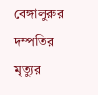বেঙ্গালুরুর দম্পতির মৃত্যুর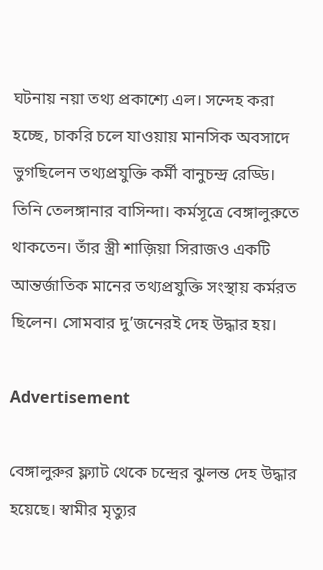ঘটনায় নয়া তথ্য প্রকাশ্যে এল। সন্দেহ করা হচ্ছে, চাকরি চলে যাওয়ায় মানসিক অবসাদে ভুগছিলেন তথ্যপ্রযুক্তি কর্মী বানুচন্দ্র রেড্ডি। তিনি তেলঙ্গানার বাসিন্দা। কর্মসূত্রে বেঙ্গালুরুতে থাকতেন। তাঁর স্ত্রী শাজ়িয়া সিরাজও একটি আন্তর্জাতিক মানের তথ্যপ্রযুক্তি সংস্থায় কর্মরত ছিলেন। সোমবার দু’জনেরই দেহ উদ্ধার হয়।

Advertisement

বেঙ্গালুরুর ফ্ল্যাট থেকে চন্দ্রের ঝুলন্ত দেহ উদ্ধার হয়েছে। স্বামীর মৃত্যুর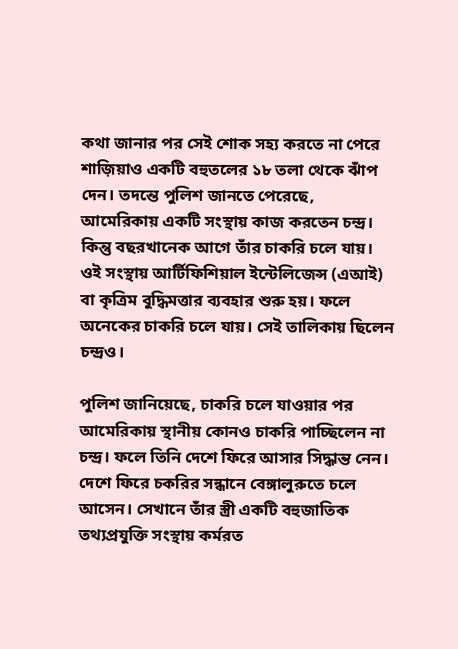কথা জানার পর সেই শোক সহ্য করতে না পেরে শাজ়িয়াও একটি বহুতলের ১৮ তলা থেকে ঝাঁপ দেন। তদন্তে পুলিশ জানতে পেরেছে, আমেরিকায় একটি সংস্থায় কাজ করতেন চন্দ্র। কিন্তু বছরখানেক আগে তাঁর চাকরি চলে যায়। ওই সংস্থায় আর্টিফিশিয়াল ইন্টেলিজেন্স (এআই) বা কৃত্রিম বুদ্ধিমত্তার ব্যবহার শুরু হয়। ফলে অনেকের চাকরি চলে যায়। সেই তালিকায় ছিলেন চন্দ্রও।

পুলিশ জানিয়েছে, চাকরি চলে যাওয়ার পর আমেরিকায় স্থানীয় কোনও চাকরি পাচ্ছিলেন না চন্দ্র। ফলে তিনি দেশে ফিরে আসার সিদ্ধান্ত নেন। দেশে ফিরে চকরির সন্ধানে বেঙ্গালুরুতে চলে আসেন। সেখানে তাঁর স্ত্রী একটি বহুজাতিক তথ্যপ্রযুক্তি সংস্থায় কর্মরত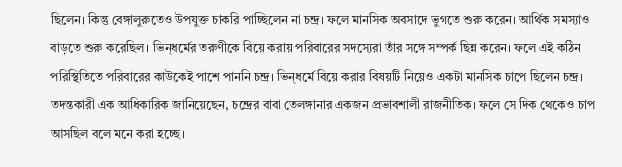ছিলেন। কিন্তু বেঙ্গালুরুতেও উপযুক্ত চাকরি পাচ্ছিলেন না চন্দ্র। ফলে মানসিক অবসাদে ভুগতে শুরু করেন। আর্থিক সমস্যাও বাড়তে শুরু করেছিল। ভিন্‌ধর্মের তরুণীকে বিয়ে করায় পরিবারের সদস্যেরা তাঁর সঙ্গে সম্পর্ক ছিন্ন করেন। ফলে এই কঠিন পরিস্থিতিতে পরিবারের কাউকেই পাশে পাননি চন্দ্র। ভিন্‌ধর্মে বিয়ে করার বিষয়টি নিয়েও একটা মানসিক চাপে ছিলেন চন্দ্র। তদন্তকারী এক আধিকারিক জানিয়েছেন, চন্দ্রের বাবা তেলঙ্গানার একজন প্রভাবশালী রাজনীতিক। ফলে সে দিক থেকেও চাপ আসছিল বলে মনে করা হচ্ছে।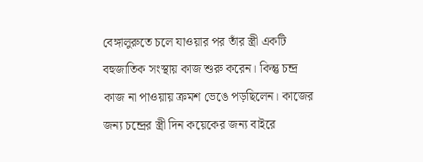বেঙ্গালুরুতে চলে যাওয়ার পর তাঁর স্ত্রী একটি বহুজাতিক সংস্থায় কাজ শুরু করেন। কিন্তু চন্দ্র কাজ না পাওয়ায় ক্রমশ ভেঙে পড়ছিলেন। কাজের জন্য চন্দ্রের স্ত্রী দিন কয়েকের জন্য বাইরে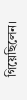গিয়েছিলেন।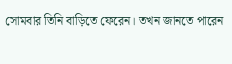সোমবার তিনি বাড়িতে ফেরেন। তখন জানতে পারেন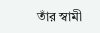তাঁর স্বামী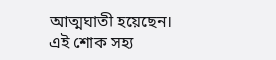আত্মঘাতী হয়েছেন। এই শোক সহ্য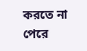করতে না পেরে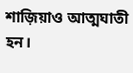শাজ়িয়াও আত্মঘাতী হন।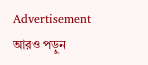Advertisement
আরও পড়ুন